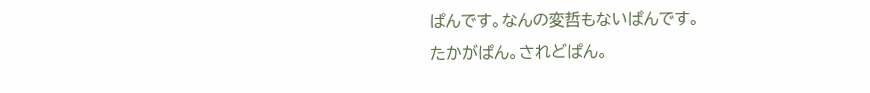ぱんです。なんの変哲もないぱんです。
たかがぱん。されどぱん。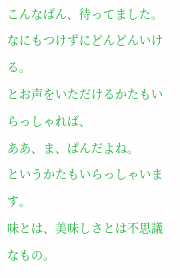こんなぱん、待ってました。なにもつけずにどんどんいける。
とお声をいただけるかたもいらっしゃれば、
ああ、ま、ぱんだよね。
というかたもいらっしゃいます。
味とは、美味しさとは不思議なもの。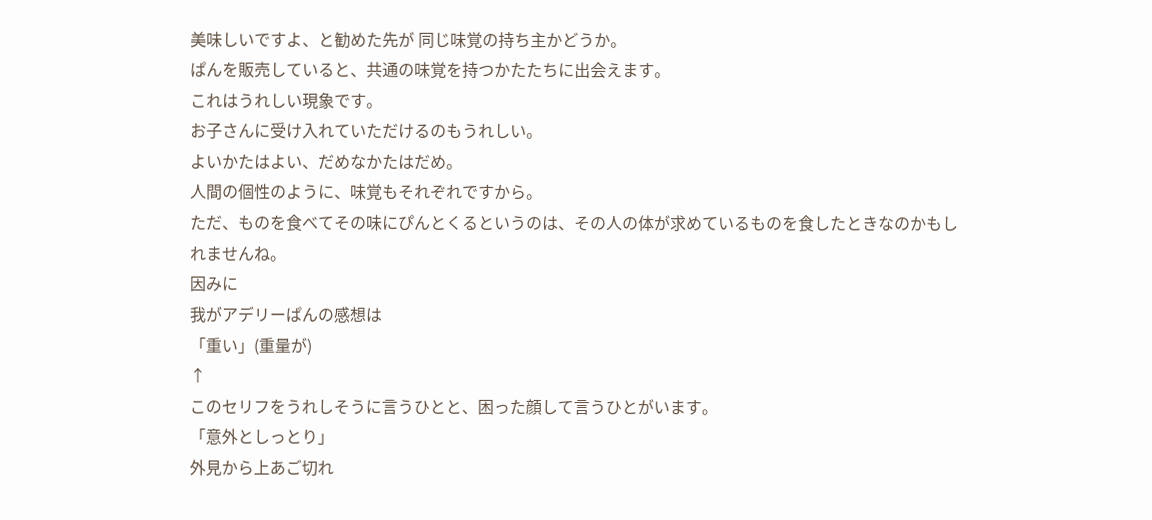美味しいですよ、と勧めた先が 同じ味覚の持ち主かどうか。
ぱんを販売していると、共通の味覚を持つかたたちに出会えます。
これはうれしい現象です。
お子さんに受け入れていただけるのもうれしい。
よいかたはよい、だめなかたはだめ。
人間の個性のように、味覚もそれぞれですから。
ただ、ものを食べてその味にぴんとくるというのは、その人の体が求めているものを食したときなのかもしれませんね。
因みに
我がアデリーぱんの感想は
「重い」(重量が)
↑
このセリフをうれしそうに言うひとと、困った顔して言うひとがいます。
「意外としっとり」
外見から上あご切れ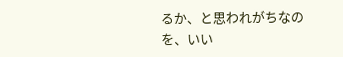るか、と思われがちなのを、いい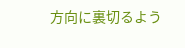方向に裏切るよう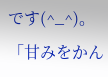です(^_^)。
「甘みをかん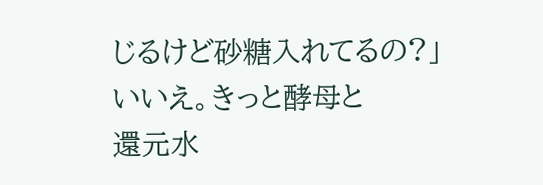じるけど砂糖入れてるの?」
いいえ。きっと酵母と
還元水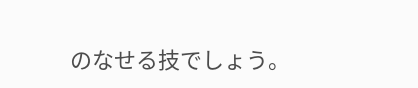のなせる技でしょう。